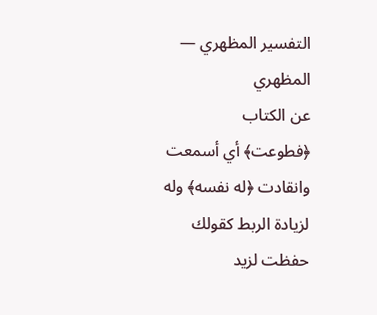التفسير المظهري — المظهري
عن الكتاب
﴿فطوعت﴾ أي أسمعت وانقادت ﴿له نفسه﴾ وله لزيادة الربط كقولك حفظت لزيد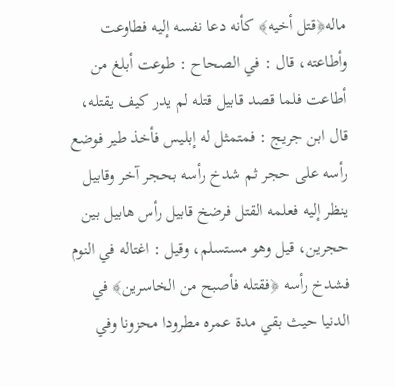ماله﴿قتل أخيه﴾ كأنه دعا نفسه إليه فطاوعت وأطاعته، قال : في الصحاح : طوعت أبلغ من أطاعت فلما قصد قابيل قتله لم يدر كيف يقتله، قال ابن جريج : فمتمثل له إبليس فأخذ طير فوضع رأسه على حجر ثم شدخ رأسه بحجر آخر وقابيل ينظر إليه فعلمه القتل فرضخ قابيل رأس هابيل بين حجرين، قيل وهو مستسلم، وقيل : اغتاله في النوم فشدخ رأسه ﴿فقتله فأصبح من الخاسرين﴾ في الدنيا حيث بقي مدة عمره مطرودا محزونا وفي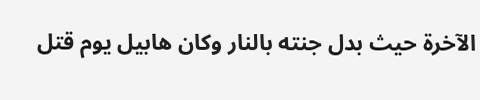الآخرة حيث بدل جنته بالنار وكان هابيل يوم قتل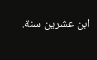ابن عشرين سنة.